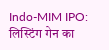Indo-MIM IPO: लिस्टिंग गेन का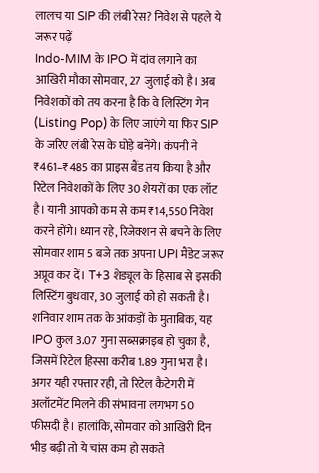लालच या SIP की लंबी रेस? निवेश से पहले ये जरूर पढ़ें
Indo-MIM के IPO में दांव लगाने का आखिरी मौका सोमवार, 27 जुलाई को है। अब निवेशकों को तय करना है कि वे लिस्टिंग गेन (Listing Pop) के लिए जाएंगे या फिर SIP के जरिए लंबी रेस के घोड़े बनेंगे। कंपनी ने ₹461–₹485 का प्राइस बैंड तय किया है और रिटेल निवेशकों के लिए 30 शेयरों का एक लॉट है। यानी आपको कम से कम ₹14,550 निवेश करने होंगे। ध्यान रहे, रिजेक्शन से बचने के लिए सोमवार शाम 5 बजे तक अपना UPI मैंडेट जरूर अप्रूव कर दें। T+3 शेड्यूल के हिसाब से इसकी लिस्टिंग बुधवार, 30 जुलाई को हो सकती है।
शनिवार शाम तक के आंकड़ों के मुताबिक, यह IPO कुल 3.07 गुना सब्सक्राइब हो चुका है, जिसमें रिटेल हिस्सा करीब 1.89 गुना भरा है। अगर यही रफ्तार रही, तो रिटेल कैटेगरी में अलॉटमेंट मिलने की संभावना लगभग 50 फीसदी है। हालांकि, सोमवार को आखिरी दिन भीड़ बढ़ी तो ये चांस कम हो सकते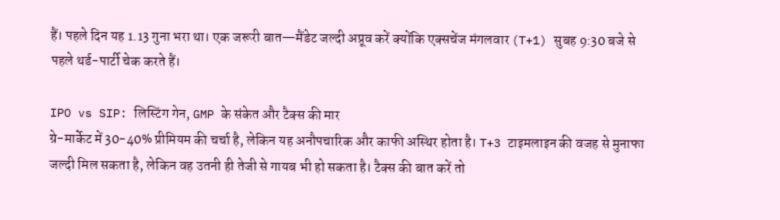हैं। पहले दिन यह 1.13 गुना भरा था। एक जरूरी बात—मैंडेट जल्दी अप्रूव करें क्योंकि एक्सचेंज मंगलवार (T+1) सुबह 9:30 बजे से पहले थर्ड-पार्टी चेक करते हैं।

IPO vs SIP: लिस्टिंग गेन, GMP के संकेत और टैक्स की मार
ग्रे-मार्केट में 30-40% प्रीमियम की चर्चा है, लेकिन यह अनौपचारिक और काफी अस्थिर होता है। T+3 टाइमलाइन की वजह से मुनाफा जल्दी मिल सकता है, लेकिन वह उतनी ही तेजी से गायब भी हो सकता है। टैक्स की बात करें तो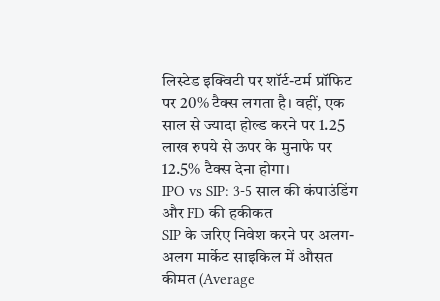लिस्टेड इक्विटी पर शॉर्ट-टर्म प्रॉफिट पर 20% टैक्स लगता है। वहीं, एक साल से ज्यादा होल्ड करने पर 1.25 लाख रुपये से ऊपर के मुनाफे पर 12.5% टैक्स देना होगा।
IPO vs SIP: 3-5 साल की कंपाउंडिंग और FD की हकीकत
SIP के जरिए निवेश करने पर अलग-अलग मार्केट साइकिल में औसत कीमत (Average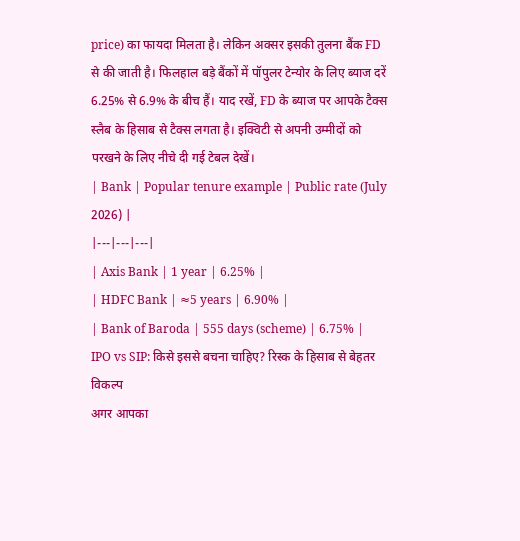price) का फायदा मिलता है। लेकिन अक्सर इसकी तुलना बैंक FD से की जाती है। फिलहाल बड़े बैंकों में पॉपुलर टेन्योर के लिए ब्याज दरें 6.25% से 6.9% के बीच हैं। याद रखें, FD के ब्याज पर आपके टैक्स स्लैब के हिसाब से टैक्स लगता है। इक्विटी से अपनी उम्मीदों को परखने के लिए नीचे दी गई टेबल देखें।
| Bank | Popular tenure example | Public rate (July 2026) |
|---|---|---|
| Axis Bank | 1 year | 6.25% |
| HDFC Bank | ≈5 years | 6.90% |
| Bank of Baroda | 555 days (scheme) | 6.75% |
IPO vs SIP: किसे इससे बचना चाहिए? रिस्क के हिसाब से बेहतर विकल्प
अगर आपका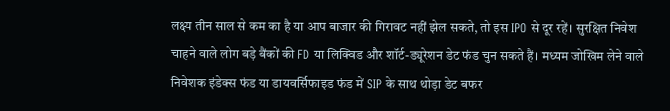लक्ष्य तीन साल से कम का है या आप बाजार की गिरावट नहीं झेल सकते, तो इस IPO से दूर रहें। सुरक्षित निवेश चाहने वाले लोग बड़े बैंकों की FD या लिक्विड और शॉर्ट-ड्यूरेशन डेट फंड चुन सकते हैं। मध्यम जोखिम लेने वाले निवेशक इंडेक्स फंड या डायवर्सिफाइड फंड में SIP के साथ थोड़ा डेट बफर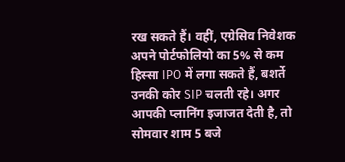रख सकते हैं। वहीं, एग्रेसिव निवेशक अपने पोर्टफोलियो का 5% से कम हिस्सा IPO में लगा सकते हैं, बशर्ते उनकी कोर SIP चलती रहे। अगर आपकी प्लानिंग इजाजत देती है, तो सोमवार शाम 5 बजे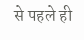से पहले ही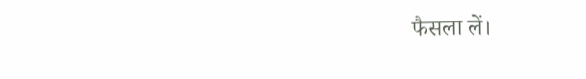फैसला लें।